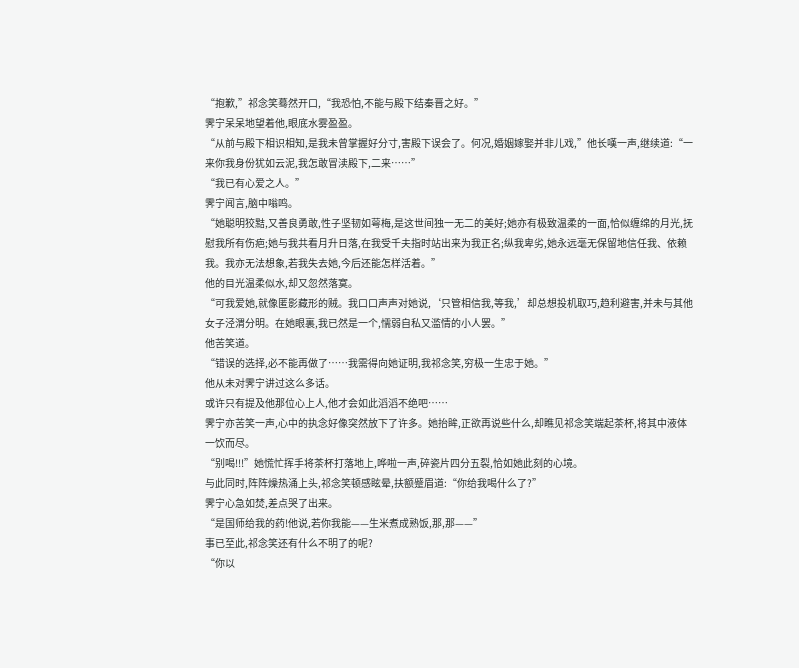“抱歉,”祁念笑蓦然开口,“我恐怕,不能与殿下结秦晋之好。”
霁宁呆呆地望着他,眼底水雾盈盈。
“从前与殿下相识相知,是我未曾掌握好分寸,害殿下误会了。何况,婚姻嫁娶并非儿戏,”他长嘆一声,继续道:“一来你我身份犹如云泥,我怎敢冒渎殿下,二来……”
“我已有心爱之人。”
霁宁闻言,脑中嗡鸣。
“她聪明狡黠,又善良勇敢,性子坚韧如萼梅,是这世间独一无二的美好;她亦有极致温柔的一面,恰似缠绵的月光,抚慰我所有伤疤;她与我共看月升日落,在我受千夫指时站出来为我正名;纵我卑劣,她永远毫无保留地信任我、依赖我。我亦无法想象,若我失去她,今后还能怎样活着。”
他的目光温柔似水,却又忽然落寞。
“可我爱她,就像匿影藏形的贼。我口口声声对她说,‘只管相信我,等我,’却总想投机取巧,趋利避害,并未与其他女子泾渭分明。在她眼裏,我已然是一个,懦弱自私又滥情的小人罢。”
他苦笑道。
“错误的选择,必不能再做了……我需得向她证明,我祁念笑,穷极一生忠于她。”
他从未对霁宁讲过这么多话。
或许只有提及他那位心上人,他才会如此滔滔不绝吧……
霁宁亦苦笑一声,心中的执念好像突然放下了许多。她抬眸,正欲再说些什么,却瞧见祁念笑端起茶杯,将其中液体一饮而尽。
“别喝!!!”她慌忙挥手将茶杯打落地上,哗啦一声,碎瓷片四分五裂,恰如她此刻的心境。
与此同时,阵阵燥热涌上头,祁念笑顿感眩晕,扶额蹙眉道:“你给我喝什么了?”
霁宁心急如焚,差点哭了出来。
“是国师给我的药!他说,若你我能——生米煮成熟饭,那,那——”
事已至此,祁念笑还有什么不明了的呢?
“你以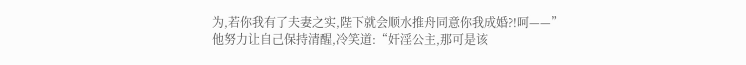为,若你我有了夫妻之实,陛下就会顺水推舟同意你我成婚?!呵——”
他努力让自己保持清醒,冷笑道:“奸淫公主,那可是该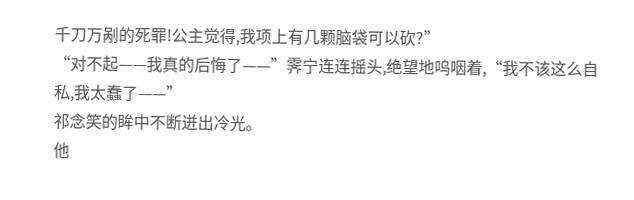千刀万剐的死罪!公主觉得,我项上有几颗脑袋可以砍?”
“对不起——我真的后悔了——”霁宁连连摇头,绝望地呜咽着,“我不该这么自私,我太蠢了——”
祁念笑的眸中不断迸出冷光。
他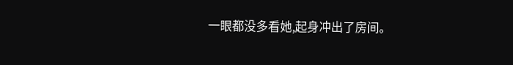一眼都没多看她,起身冲出了房间。